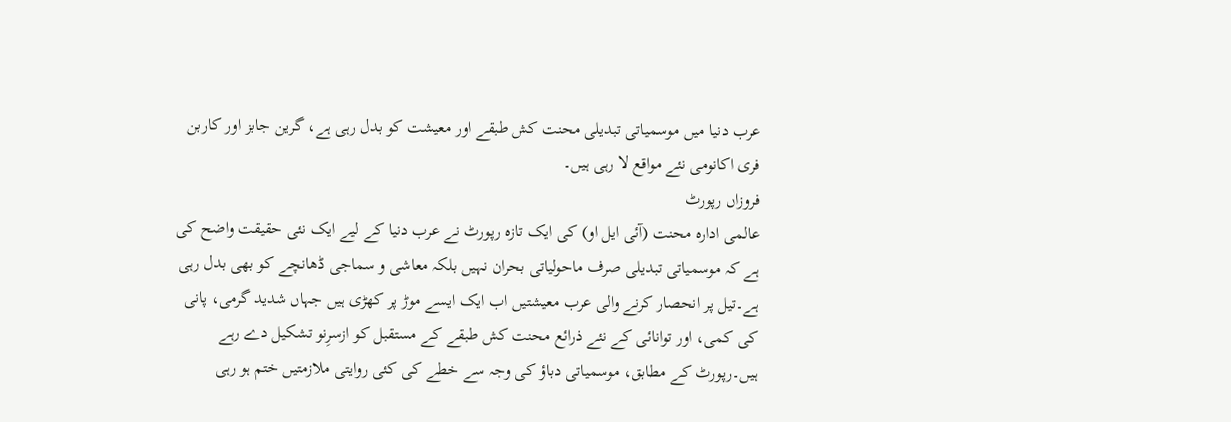عرب دنیا میں موسمیاتی تبدیلی محنت کش طبقے اور معیشت کو بدل رہی ہے، گرین جابز اور کاربن فری اکانومی نئے مواقع لا رہی ہیں۔
فروزاں رپورٹ
عالمی ادارہ محنت (آئی ایل او) کی ایک تازہ رپورٹ نے عرب دنیا کے لیے ایک نئی حقیقت واضح کی ہے کہ موسمیاتی تبدیلی صرف ماحولیاتی بحران نہیں بلکہ معاشی و سماجی ڈھانچے کو بھی بدل رہی ہے۔تیل پر انحصار کرنے والی عرب معیشتیں اب ایک ایسے موڑ پر کھڑی ہیں جہاں شدید گرمی، پانی کی کمی، اور توانائی کے نئے ذرائع محنت کش طبقے کے مستقبل کو ازسرِنو تشکیل دے رہے ہیں۔رپورٹ کے مطابق، موسمیاتی دباؤ کی وجہ سے خطے کی کئی روایتی ملازمتیں ختم ہو رہی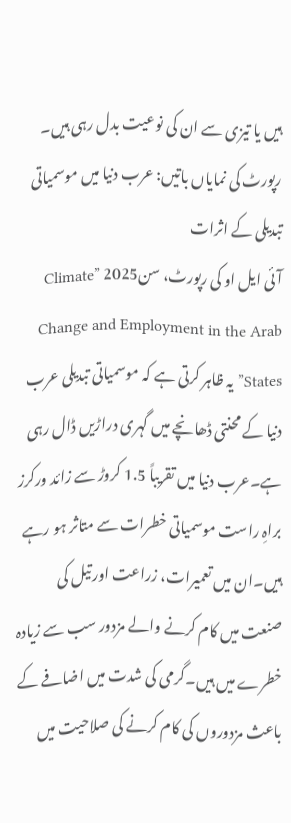ہیں یا تیزی سے ان کی نوعیت بدل رہی ہیں۔
رپورٹ کی نمایاں باتیں: عرب دنیا میں موسمیاتی تبدیلی کے اثرات
آئی ایل او کی رپورٹ، سن2025 ”Climate Change and Employment in the Arab States”یہ ظاہر کرتی ہے کہ موسمیاتی تبدیلی عرب دنیا کے محنتی ڈھانچے میں گہری دراڑیں ڈال رہی ہے۔عرب دنیا میں تقریباً 1.5 کروڑ سے زائد ورکرز براہِ راست موسمیاتی خطرات سے متاثر ہو رہے ہیں۔ان میں تعمیرات، زراعت اور تیل کی صنعت میں کام کرنے والے مزدور سب سے زیادہ خطرے میں ہیں۔گرمی کی شدت میں اضافے کے باعث مزدوروں کی کام کرنے کی صلاحیت میں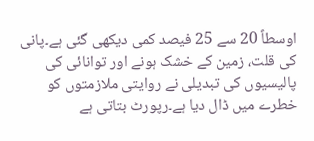اوسطاً 20 سے 25 فیصد کمی دیکھی گئی ہے۔پانی کی قلت، زمین کے خشک ہونے اور توانائی کی پالیسیوں کی تبدیلی نے روایتی ملازمتوں کو خطرے میں ڈال دیا ہے۔رپورٹ بتاتی ہے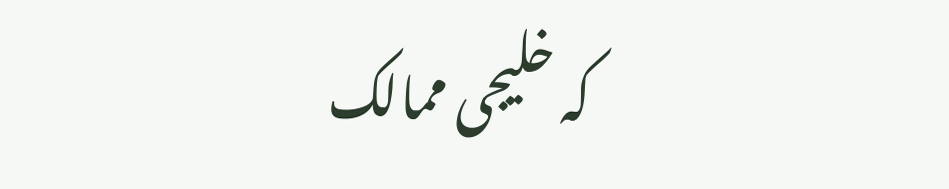کہ خلیجی ممالک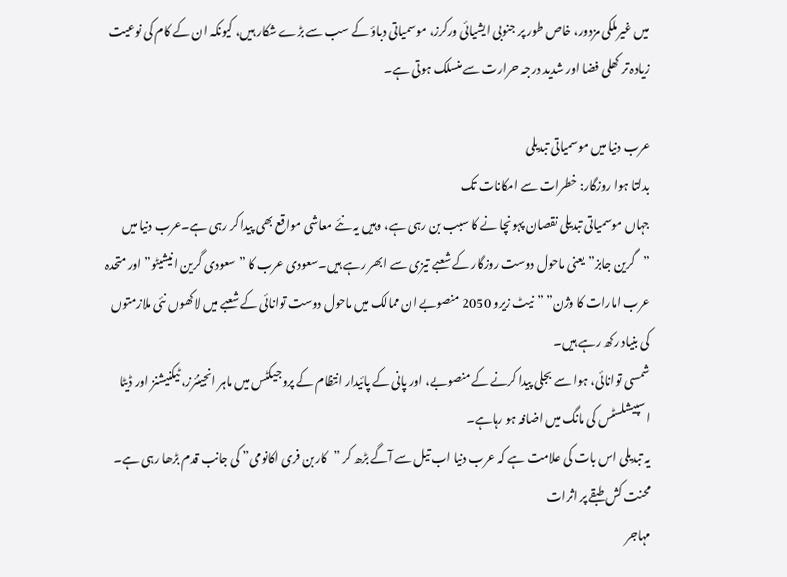میں غیرملکی مزدور، خاص طور پر جنوبی ایشیائی ورکرز، موسمیاتی دباؤ کے سب سے بڑے شکار ہیں، کیونکہ ان کے کام کی نوعیت زیادہ تر کھلی فضا اور شدید درجہ حرارت سے منسلک ہوتی ہے۔

عرب دنیا میں موسمیاتی تبدیلی
بدلتا ہوا روزگار: خطرات سے امکانات تک
جہاں موسمیاتی تبدیلی نقصان پہونچا نے کا سبب بن رہی ہے، وہیں یہ نئے معاشی مواقع بھی پیدا کر رہی ہے۔عرب دنیا میں ”گرین جابز” یعنی ماحول دوست روزگار کے شعبے تیزی سے ابھر رہے ہیں۔سعودی عرب کا ”سعودی گرین انیشیٹو” اور متحدہ عرب امارات کا وژن” ”نیٹ زیرو 2050 منصوبے ان ممالک میں ماحول دوست توانائی کے شعبے میں لاکھوں نئی ملازمتوں کی بنیاد رکھ رہے ہیں۔
شمسی توانائی، ہوا سے بجلی پیدا کرنے کے منصوبے، اور پانی کے پائیدار انتظام کے پروجیکٹس میں ماہر انجینئرز، ٹیکنیشنز اور ڈیٹا اسپیشلسٹس کی مانگ میں اضافہ ہو رہاہے۔
یہ تبدیلی اس بات کی علامت ہے کہ عرب دنیا اب تیل سے آگے بڑھ کر ”کاربن فری اکانومی” کی جانب قدم بڑھا رہی ہے۔
محنت کش طبقے پر اثرات
مہاجر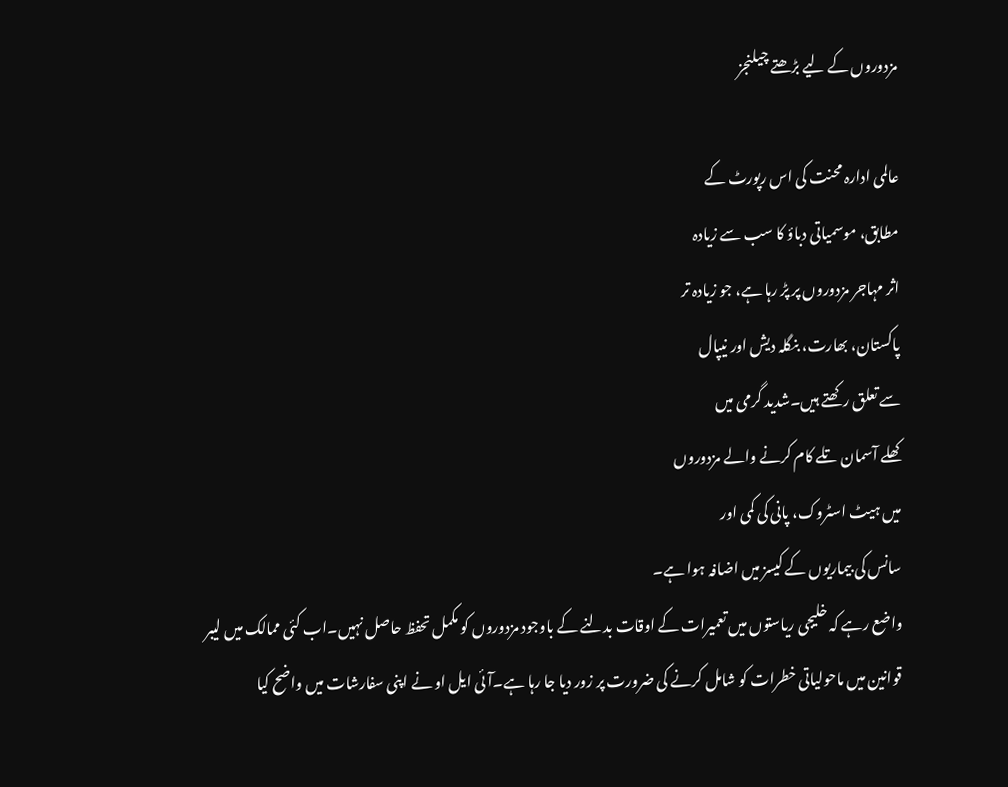مزدوروں کے لیے بڑھتے چیلنجز

عالمی ادارہ محنت کی اس رپورٹ کے
مطابق، موسمیاتی دباؤ کا سب سے زیادہ
اثر مہاجر مزدوروں پر پڑ رہا ہے، جو زیادہ تر
پاکستان، بھارت، بنگلہ دیش اور نیپال
سے تعلق رکھتے ہیں۔شدید گرمی میں
کھلے آسمان تلے کام کرنے والے مزدوروں
میں ہیٹ اسٹروک، پانی کی کمی اور
سانس کی بیماریوں کے کیسز میں اضافہ ہوا ہے۔
واضع رہے کہ خلیجی ریاستوں میں تعمیرات کے اوقات بدلنے کے باوجود مزدوروں کو مکمل تحفظ حاصل نہیں۔اب کئی ممالک میں لیبر قوانین میں ماحولیاتی خطرات کو شامل کرنے کی ضرورت پر زور دیا جا رہا ہے۔آئی ایل او نے اپنی سفارشات میں واضح کیا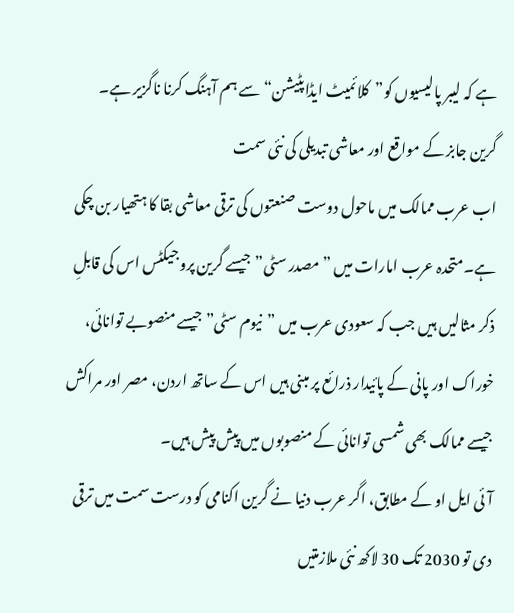ہے کہ لیبر پالیسیوں کو”کلائمیٹ ایڈاپٹیشن“سے ہم آہنگ کرنا ناگزیر ہے۔
گرین جابز کے مواقع اور معاشی تبدیلی کی نئی سمت
اب عرب ممالک میں ماحول دوست صنعتوں کی ترقی معاشی بقا کا ہتھیار بن چکی ہے۔متحدہ عرب امارات میں ”مصدر سٹی” جیسے گرین پروجیکٹس اس کی قابلِ ذکر مثالیں ہیں جب کہ سعودی عرب میں ”نیوم سٹی” جیسے منصوبے توانائی، خوراک اور پانی کے پائیدار ذرائع پر مبنی ہیں اس کے ساتھ اردن، مصر اور مراکش جیسے ممالک بھی شمسی توانائی کے منصوبوں میں پیش پیش ہیں۔
آئی ایل او کے مطابق، اگر عرب دنیا نے گرین اکنامی کو درست سمت میں ترقی دی تو 2030 تک 30 لاکھ نئی ملازمتیں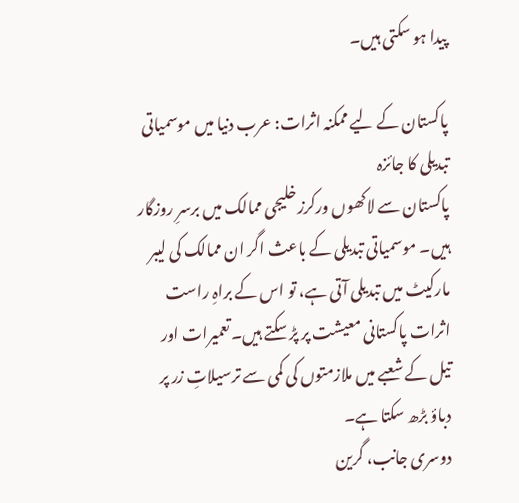پیدا ہو سکتی ہیں۔

پاکستان کے لیے ممکنہ اثرات: عرب دنیا میں موسمیاتی تبدیلی کا جائزہ
پاکستان سے لاکھوں ورکرز خلیجی ممالک میں برسرِ روزگار ہیں۔ موسمیاتی تبدیلی کے باعث اگر ان ممالک کی لیبر مارکیٹ میں تبدیلی آتی ہے، تو اس کے براہِ راست اثرات پاکستانی معیشت پر پڑ سکتے ہیں۔تعمیرات اور تیل کے شعبے میں ملازمتوں کی کمی سے ترسیلاتِ زر پر دباؤ بڑھ سکتا ہے۔
دوسری جانب، گرین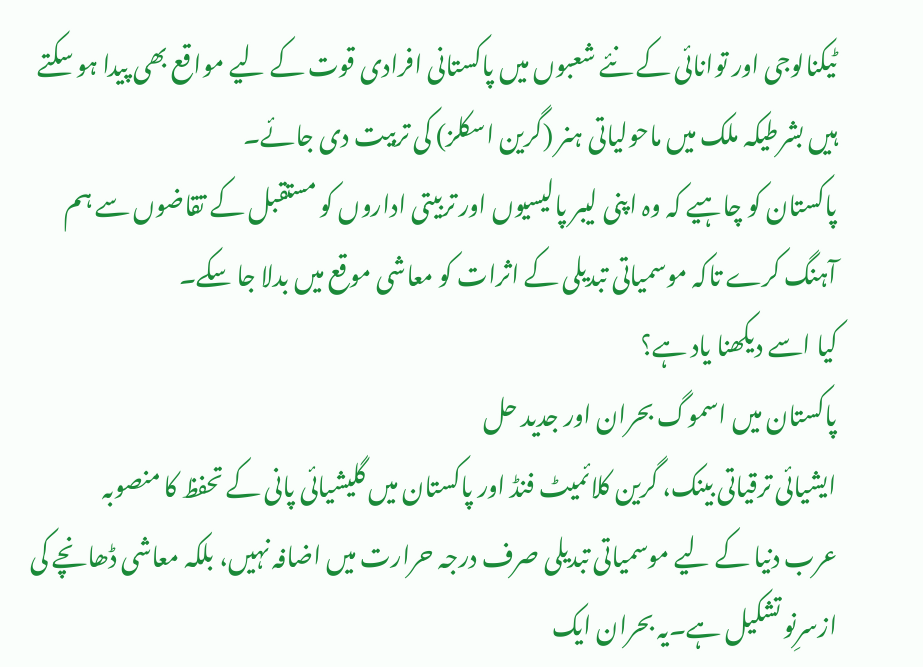ٹیکنالوجی اور توانائی کے نئے شعبوں میں پاکستانی افرادی قوت کے لیے مواقع بھی پیدا ہو سکتے ہیں بشرطیکہ ملک میں ماحولیاتی ہنر (گرین اسکلز) کی تربیت دی جائے۔
پاکستان کو چاہیے کہ وہ اپنی لیبر پالیسیوں اور تربیتی اداروں کو مستقبل کے تقاضوں سے ہم آہنگ کرے تاکہ موسمیاتی تبدیلی کے اثرات کو معاشی موقع میں بدلا جا سکے۔
کیا اسے دیکھنا یاد ہے؟
پاکستان میں اسموگ بحران اور جدید حل
ایشیائی ترقیاتی بینک، گرین کلائمیٹ فنڈ اور پاکستان میں گلیشیائی پانی کے تحفظ کا منصوبہ
عرب دنیا کے لیے موسمیاتی تبدیلی صرف درجہ حرارت میں اضافہ نہیں، بلکہ معاشی ڈھانچے کی ازسرِنو تشکیل ہے۔یہ بحران ایک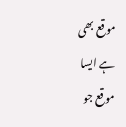موقع بھی ہے ایسا موقع جو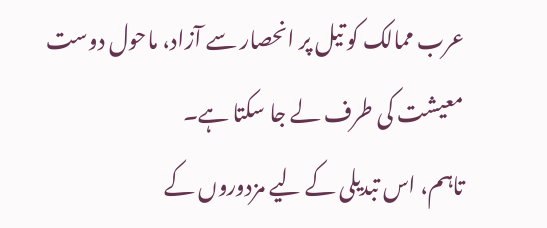عرب ممالک کو تیل پر انحصار سے آزاد، ماحول دوست معیشت کی طرف لے جا سکتا ہے۔
تاہم، اس تبدیلی کے لیے مزدوروں کے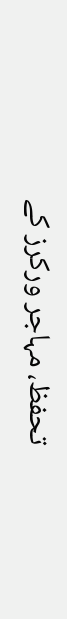تحفظ، مہاجر ورکرز کے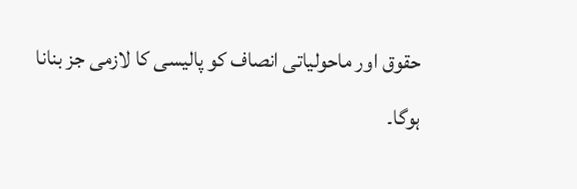حقوق اور ماحولیاتی انصاف کو پالیسی کا لازمی جز بنانا ہوگا۔